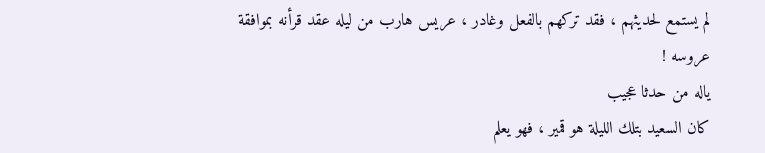لم يستمع لحديثهم ، فقد تركهم بالفعل وغادر ، عريس هارب من ليله عقد قرأنه بموافقة عروسه !
ياله من حدثا عجيب
كان السعيد بتلك الليلة هو قمير ، فهو يعلم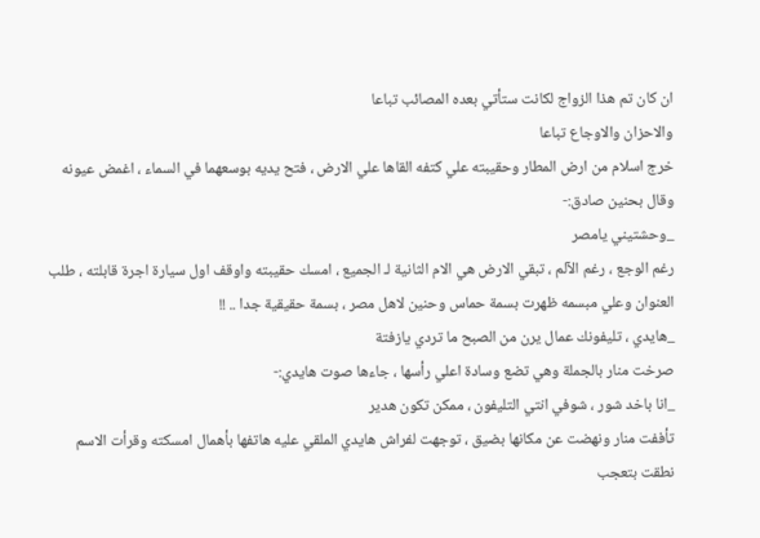ان كان تم هذا الزواج لكانت ستأتي بعده المصائب تباعا
والاحزان والاوجاع تباعا
خرج اسلام من ارض المطار وحقيبته علي كتفه القاها علي الارض ، فتح يديه بوسعهما في السماء ، اغمض عيونه وقال بحنين صادق:-
_وحشتيني يامصر
رغم الوجع ، رغم الآلم ، تبقي الارض هي الام الثانية لـ الجميع ، امسك حقيبته واوقف اول سيارة اجرة قابلته ، طلب العنوان وعلي مبسمه ظهرت بسمة حماس وحنين لاهل مصر ، بسمة حقيقية جدا .. !!
_هايدي ، تليفونك عمال يرن من الصبح ما تردي يازفتة
صرخت منار بالجملة وهي تضع وسادة اعلي رأسها ، جاءها صوت هايدي:-
_انا باخد شور ، شوفي انتي التليفون ، ممكن تكون هدير
تأففت منار ونهضت عن مكانها بضيق ، توجهت لفراش هايدي الملقي عليه هاتفها بأهمال امسكته وقرأت الاسم
نطقت بتعجب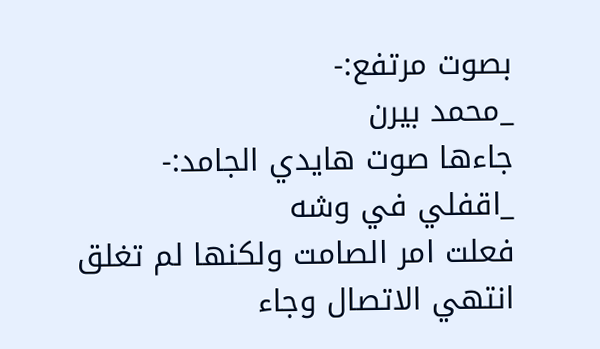بصوت مرتفع:-
_محمد بيرن
جاءها صوت هايدي الجامد:-
_اقفلي في وشه
فعلت امر الصامت ولكنها لم تغلق
انتهي الاتصال وجاء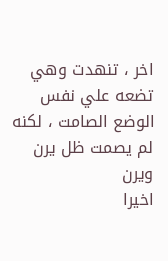اخر ، تنهدت وهي تضعه علي نفس الوضع الصامت ، لكنه لم يصمت ظل يرن ويرن
اخيرا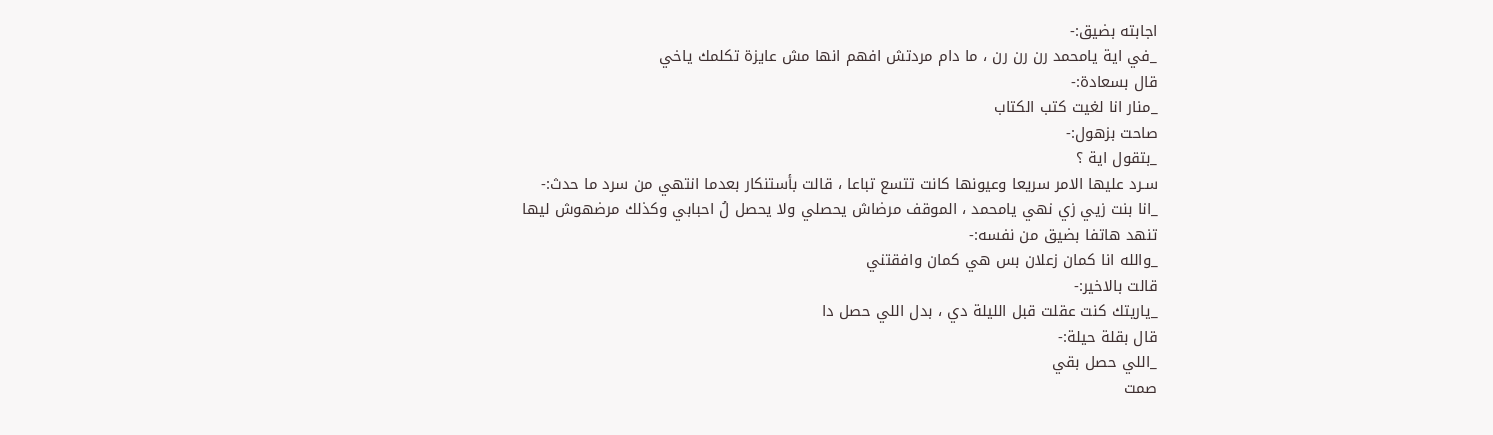اجابته بضيق:-
_في اية يامحمد رن رن رن ، ما دام مردتش افهم انها مش عايزة تكلمك ياخي
قال بسعادة:-
_منار انا لغيت كتب الكتاب
صاحت بزهول:-
_بتقول اية ؟
سـرد عليها الامر سريعا وعيونها كانت تتسع تباعا ، قالت بأستنكار بعدما انتهي من سرد ما حدث:-
_انا بنت زيي زي نهي يامحمد ، الموقف مرضاش يحصلي ولا يحصل لُ احبابي وكذلك مرضهوش ليها
تنهد هاتفا بضيق من نفسه:-
_والله انا كمان زعلان بس هي كمان وافقتني
قالت بالاخير:-
_ياريتك كنت عقلت قبل الليلة دي ، بدل اللي حصل دا
قال بقلة حيلة:-
_اللي حصل بقي
صمت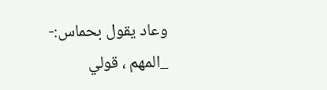وعاد يقول بحماس:-
_المهم ، قولي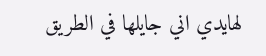لهايدي اني جايلها في الطريق